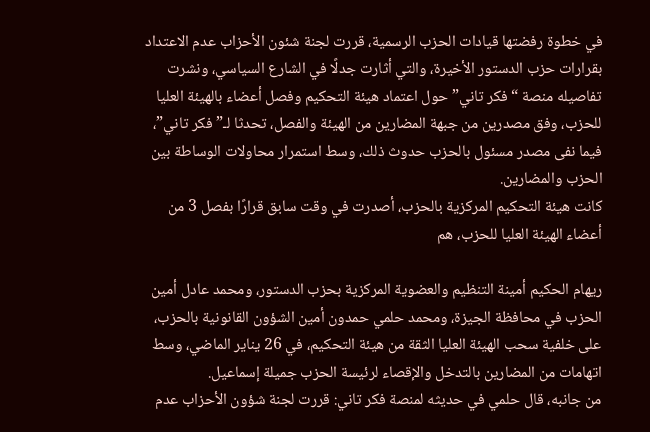في خطوة رفضتها قيادات الحزب الرسمية، قررت لجنة شئون الأحزاب عدم الاعتداد بقرارات حزب الدستور الأخيرة، والتي أثارت جدلًا في الشارع السياسي، ونشرت تفاصيله منصة “فكر تاني” حول اعتماد هيئة التحكيم وفصل أعضاء بالهيئة العليا للحزب، وفق مصدرين من جبهة المضارين من الهيئة والفصل، تحدثا لـ”فكر تاني”، فيما نفى مصدر مسئول بالحزب حدوث ذلك، وسط استمرار محاولات الوساطة بين الحزب والمضارين.
كانت هيئة التحكيم المركزية بالحزب، أصدرت في وقت سابق قرارًا بفصل 3 من أعضاء الهيئة العليا للحزب، هم

ريهام الحكيم أمينة التنظيم والعضوية المركزية بحزب الدستور، ومحمد عادل أمين الحزب في محافظة الجيزة، ومحمد حلمي حمدون أمين الشؤون القانونية بالحزب، على خلفية سحب الهيئة العليا الثقة من هيئة التحكيم، في 26 يناير الماضي، وسط اتهامات من المضارين بالتدخل والإقصاء لرئيسة الحزب جميلة إسماعيل.
من جانبه، قال حلمي في حديثه لمنصة فكر تاني: قررت لجنة شؤون الأحزاب عدم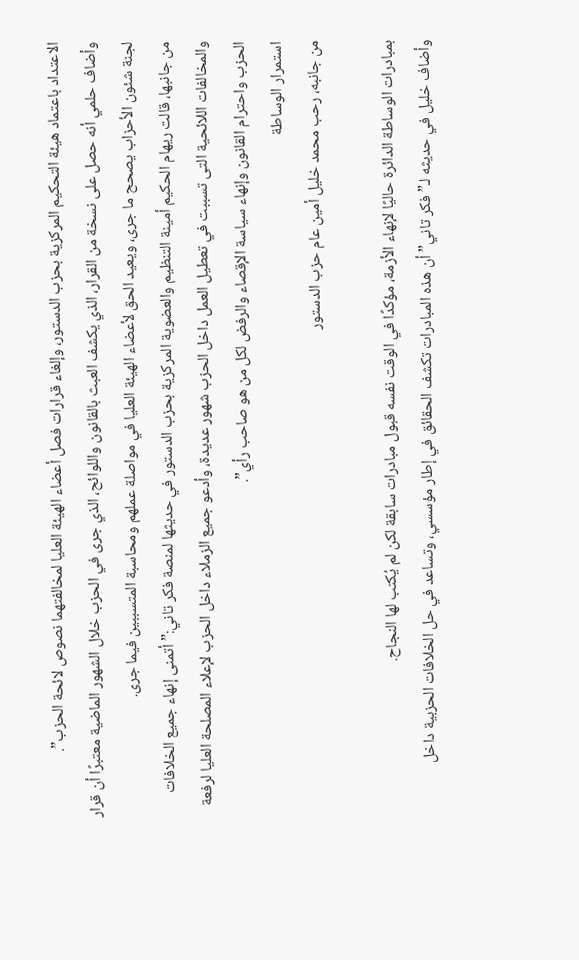الاعتداد باعتماد هيئة التحكيم المركزية بحزب الدستور، وإلغاء قرارات فصل أعضاء الهيئة العليا لمخالفتهما نصوص لائحة الحزب”.
وأضاف حلمي أنه حصل على نسخة من القرار، الذي يكشف العبث بالقانون واللوائح، الذي جرى في الحزب خلال الشهور الماضية معتبرًا أن قرار لجنة شئون الأحزاب يصحح ما جرى، ويعيد الحق لأعضاء الهيئة العليا في مواصلة عملهم ومحاسبة المتسببين فيما جرى.
من جانبها، قالت ريهام الحكيم أمينة التنظيم والعضوية المركزية بحزب الدستور في حديثها لمنصة فكر تاني:” أتمنى إنهاء جميع الخلافات والمخالفات اللائحية التى تسببت في تعطيل العمل داخل الحزب شهور عديدة، وأدعو جميع الزملاء داخل الحزب لإعلاء المصلحة العليا لرفعة الحزب واحترام القانون وإنهاء سياسة الإقصاء والرفض لكل من هو صاحب رأي”.
استمرار الوساطة
من جانبه، رحب محمد خليل أمين عام حزب الدستور

بمبادرات الوساطة الدائرة حاليًا لإنهاء الأزمة، مؤكدًا في الوقت نفسه قبول مبادرات سابقة لكن لم يُكتب لها النجاح.
وأضاف خليل في حديثه لـ” فكر تاني” أن هذه المبادرات تكشف الحقائق في إطار مؤسسي، وتساعد في حل الخلافات الحزبية داخل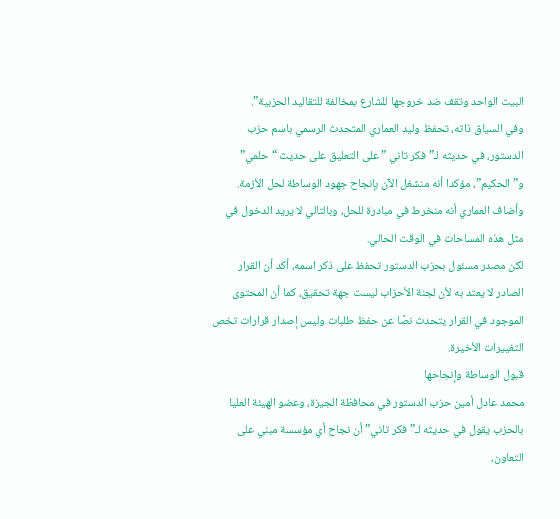البيت الواحد وتقف ضد خروجها للشارع بمخالفة للتقاليد الحزبية”.
وفي السياق ذاته، تحفظ وليد العماري المتحدث الرسمي باسم حزب الدستور، في حديثه لـ”فكر تاني ” على التعليق على حديث “حلمي” و”الحكيم”، مؤكدا أنه منشغل الآن بإنجاح جهود الوساطة لحل الأزمة.
وأضاف العماري أنه منخرط في مبادرة للحل، وبالتالي لا يريد الدخول في مثل هذه المساحات في الوقت الحالي.
لكن مصدر مسئول بحزب الدستور تحفظ على ذكر اسمه، أكد أن القرار الصادر لا يعتد به لأن لجنة الأحزاب ليست جهة تحقيق، كما أن المحتوى الموجود في القرار يتحدث نصًا عن حفظ طلبات وليس إصدار قرارات تخص التغييرات الأخيرة.
قبول الوساطة وإنجاحها
محمد عادل أمين حزب الدستور في محافظة الجيزة، وعضو الهيئة العليا بالحزب يقول في حديثه لـ”فكر تاني” أن نجاح أي مؤسسة مبني على التعاون،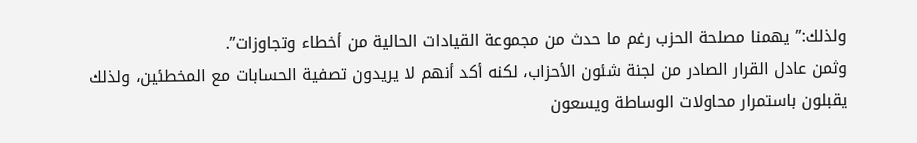ولذلك:” يهمنا مصلحة الحزب رغم ما حدث من مجموعة القيادات الحالية من أخطاء وتجاوزات”.
وثمن عادل القرار الصادر من لجنة شئون الأحزاب، لكنه أكد أنهم لا يريدون تصفية الحسابات مع المخطئين، ولذلك يقبلون باستمرار محاولات الوساطة ويسعون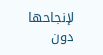لإنجاحها دون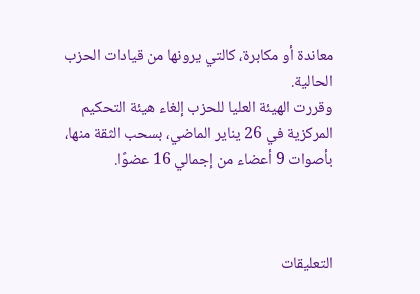معاندة أو مكابرة، كالتي يرونها من قيادات الحزب الحالية.
وقررت الهيئة العليا للحزب إلغاء هيئة التحكيم المركزية في 26 يناير الماضي، بسحب الثقة منها، بأصوات 9 أعضاء من إجمالي 16 عضوًا.



التعليقات